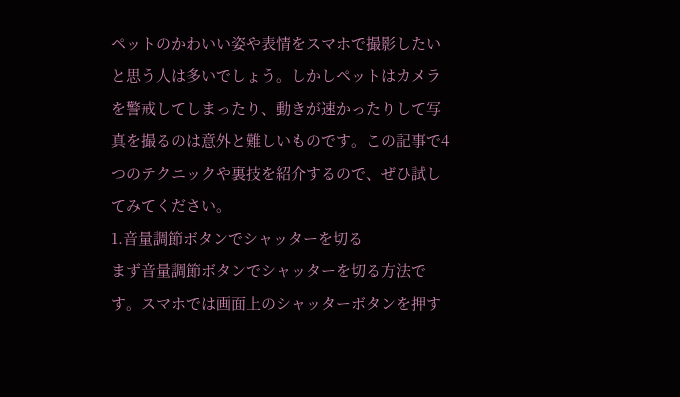ペットのかわいい姿や表情をスマホで撮影したいと思う人は多いでしょう。しかしペットはカメラを警戒してしまったり、動きが速かったりして写真を撮るのは意外と難しいものです。この記事で4つのテクニックや裏技を紹介するので、ぜひ試してみてください。
1.音量調節ボタンでシャッターを切る
まず音量調節ボタンでシャッターを切る方法です。スマホでは画面上のシャッターボタンを押す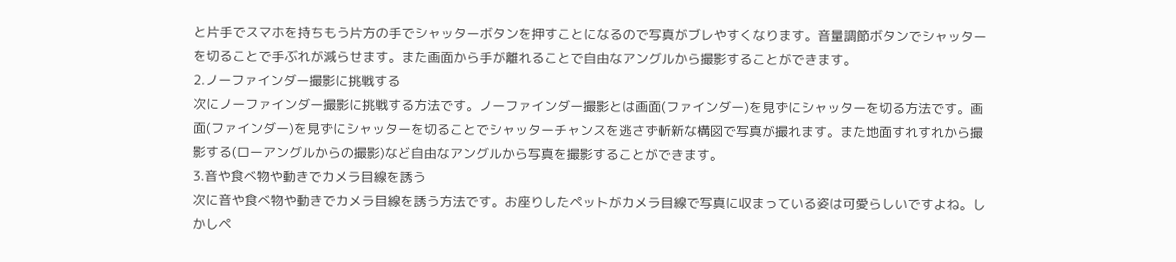と片手でスマホを持ちもう片方の手でシャッターボタンを押すことになるので写真がブレやすくなります。音量調節ボタンでシャッターを切ることで手ぶれが減らせます。また画面から手が離れることで自由なアングルから撮影することができます。
2.ノーファインダー撮影に挑戦する
次にノーファインダー撮影に挑戦する方法です。ノーファインダー撮影とは画面(ファインダー)を見ずにシャッターを切る方法です。画面(ファインダー)を見ずにシャッターを切ることでシャッターチャンスを逃さず斬新な構図で写真が撮れます。また地面すれすれから撮影する(ローアングルからの撮影)など自由なアングルから写真を撮影することができます。
3.音や食べ物や動きでカメラ目線を誘う
次に音や食べ物や動きでカメラ目線を誘う方法です。お座りしたペットがカメラ目線で写真に収まっている姿は可愛らしいですよね。しかしペ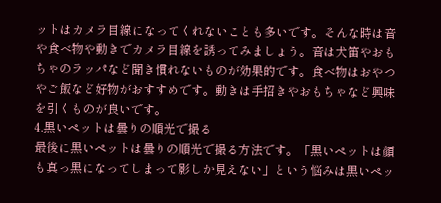ットはカメラ目線になってくれないことも多いです。そんな時は音や食べ物や動きでカメラ目線を誘ってみましょう。音は犬笛やおもちゃのラッパなど聞き慣れないものが効果的です。食べ物はおやつやご飯など好物がおすすめです。動きは手招きやおもちゃなど興味を引くものが良いです。
4.黒いペットは曇りの順光で撮る
最後に黒いペットは曇りの順光で撮る方法です。「黒いペットは顔も真っ黒になってしまって影しか見えない」という悩みは黒いペッ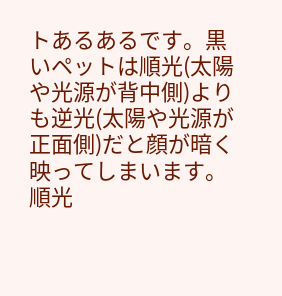トあるあるです。黒いペットは順光(太陽や光源が背中側)よりも逆光(太陽や光源が正面側)だと顔が暗く映ってしまいます。順光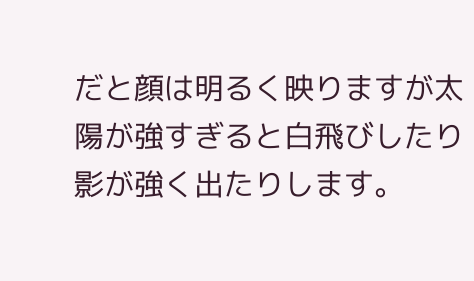だと顔は明るく映りますが太陽が強すぎると白飛びしたり影が強く出たりします。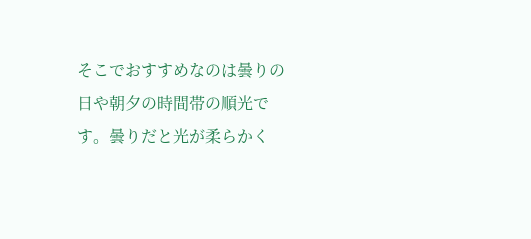そこでおすすめなのは曇りの日や朝夕の時間帯の順光です。曇りだと光が柔らかく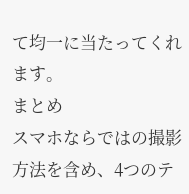て均一に当たってくれます。
まとめ
スマホならではの撮影方法を含め、4つのテ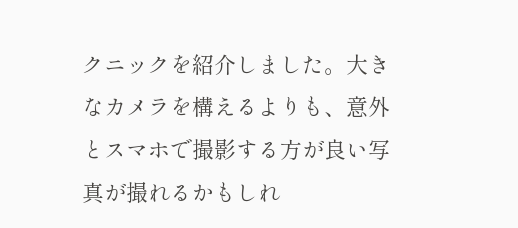クニックを紹介しました。大きなカメラを構えるよりも、意外とスマホで撮影する方が良い写真が撮れるかもしれ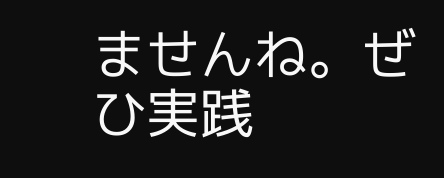ませんね。ぜひ実践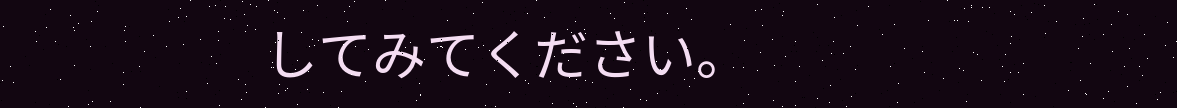してみてください。